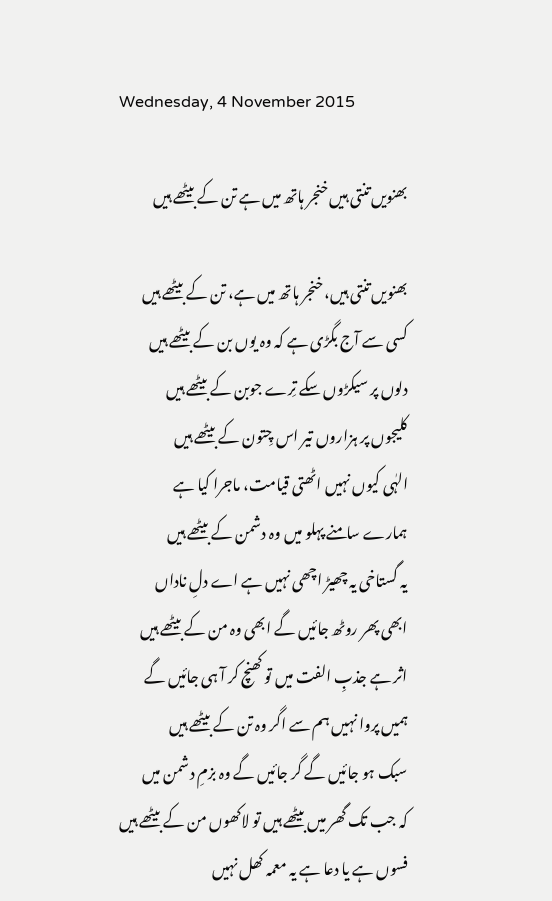Wednesday, 4 November 2015

بھنویں تنتی ہیں خنجر ہاتھ میں ہے تن کے بیٹھے ہیں

بھنویں تنتی ہیں، خنجر ہاتھ میں ہے، تن کے بیٹھے ہیں
کسی سے آج بگڑی ہے کہ وہ یوں بن کے بیٹھے ہیں
دلوں‌ پر سیکڑوں سکے تِرے جوبن کے بیٹھے ہیں
کلیجوں پر ہزاروں تیر اس چِتون کے بیٹھے ہیں
الہٰی کیوں نہیں‌ اٹھتی قیامت، ماجرا کیا ہے
ہمارے سامنے پہلو میں‌ وہ دشمن کے بیٹھے ہیں
یہ گستاخی یہ چھیڑ اچھی نہیں‌ ہے اے دلِ ناداں
ابھی پھر روٹھ جائیں‌ گے ابھی وہ من کے بیٹھے ہیں
اثر ہے جذبِ الفت میں تو کھنچ کر آ ہی جائیں گے
ہمیں‌ پروا نہیں ہم سے اگر وہ تن کے بیٹھے ہیں
سبک ہو جائیں گے گر جائیں ‌گے وہ بزمِ دشمن میں
کہ جب تک گھر میں بیٹھے ہیں تو لاکھوں من کے بیٹھے ہیں
فسوں ہے یا دعا ہے یہ معمہ کھل نہیں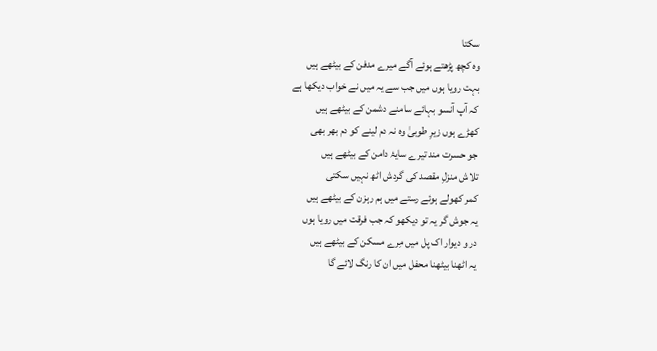سکتا
وہ کچھ پڑھتے ہوئے آگے میرے مدفن کے بیٹھے ہیں
بہت رویا ہوں میں‌ جب سے یہ میں‌ نے خواب دیکھا ہے
کہ آپ آنسو بہائے سامنے دشمن کے بیٹھے ہیں
کھڑے ہوں زیرِ طوبیٰ وہ نہ دم لینے کو دم بھر بھی
جو حسرت مند تیرے سایۂ دامن کے بیٹھے ہیں
تلاش منزلِ مقصد کی گردش اٹھ نہیں سکتی
کمر کھولے ہوئے رستے میں ہم رہزن کے بیٹھے ہیں
یہ جوش گر یہ تو دیکھو کہ جب فرقت میں رویا ہوں
در و دیوار اک پل میں مِرے مسکن کے بیٹھے ہیں
یہ اٹھنا بیٹھنا محفل میں ان کا رنگ لائے گا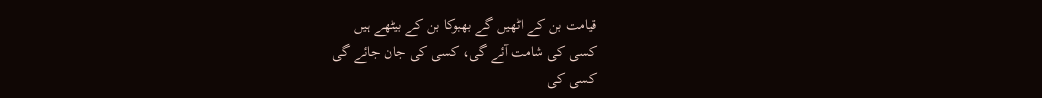قیامت بن کے اٹھیں گے بھبوکا بن کے بیٹھے ہیں
کسی کی شامت آئے گی، کسی کی جان جائے گی
کسی کی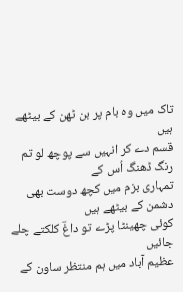تاک میں وہ بام پر بن ٹھن کے بیٹھے ہیں
قسم دے کر انہیں سے پوچھ لو تم رنگ ڈھنگ اُس کے
تمہاری بزم میں‌ کچھ دوست بھی دشمن کے بیٹھے ہیں
کوئی چھینٹا پڑے تو داغؔ کلکتے چلے جائیں
عظیم آباد میں ہم منتظر ساون کے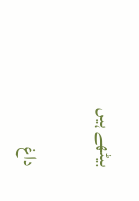بیٹھے ہیں

داغ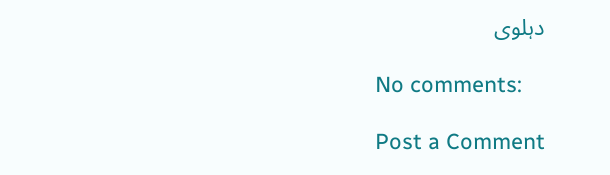دہلوی

No comments:

Post a Comment